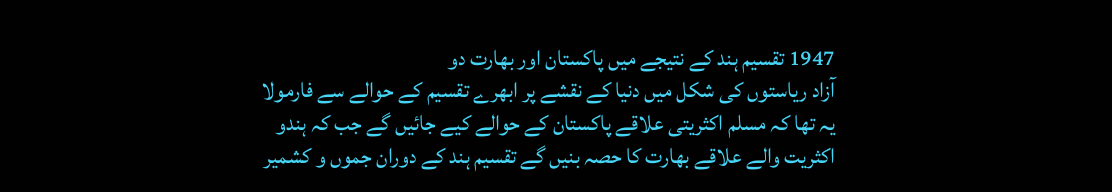1947 تقسیم ہند کے نتیجے میں پاکستان اور بھارت دو
آزاد ریاستوں کی شکل میں دنیا کے نقشے پر ابھرے تقسیم کے حوالے سے فارمولا
یہ تھا کہ مسلم اکثریتی علاقے پاکستان کے حوالے کیے جائیں گے جب کہ ہندو
اکثریت والے علاقے بھارت کا حصہ بنیں گے تقسیم ہند کے دوران جموں و کشمیر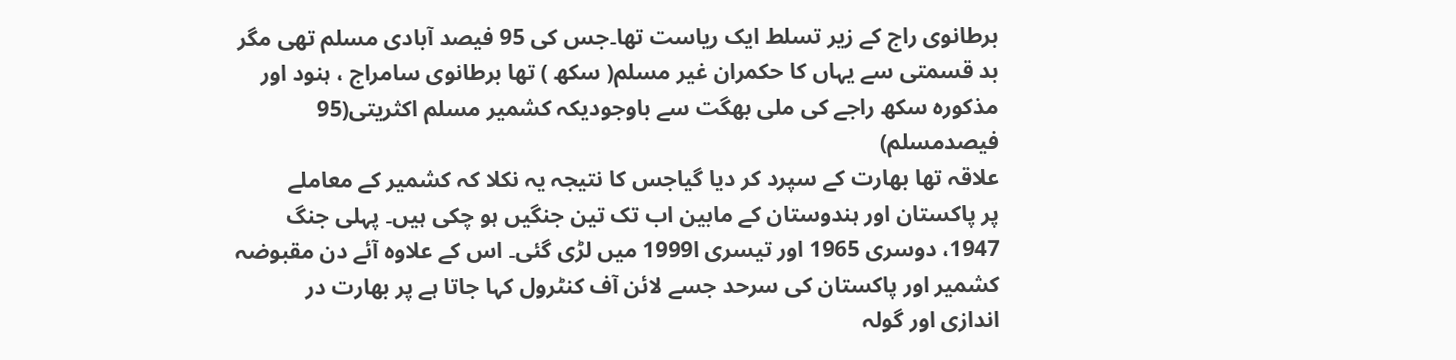برطانوی راج کے زیر تسلط ایک ریاست تھا۔جس کی 95 فیصد آبادی مسلم تھی مگر
بد قسمتی سے یہاں کا حکمران غیر مسلم( سکھ ) تھا برطانوی سامراج ، ہنود اور
مذکورہ سکھ راجے کی ملی بھگت سے باوجودیکہ کشمیر مسلم اکثریتی(95 فیصدمسلم)
علاقہ تھا بھارت کے سپرد کر دیا گیاجس کا نتیجہ یہ نکلا کہ کشمیر کے معاملے
پر پاکستان اور ہندوستان کے مابین اب تک تین جنگیں ہو چکی ہیں۔ پہلی جنگ
1947، دوسری 1965 اور تیسری ا1999 میں لڑی گئی۔ اس کے علاوہ آئے دن مقبوضہ
کشمیر اور پاکستان کی سرحد جسے لائن آف کنٹرول کہا جاتا ہے پر بھارت در
اندازی اور گولہ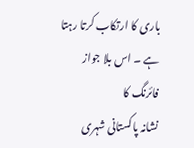باری کا ارتکاب کرتا رہتا ہے ۔ اس بلا جواز فائرنگ کا
نشانہ پاکستانی شہری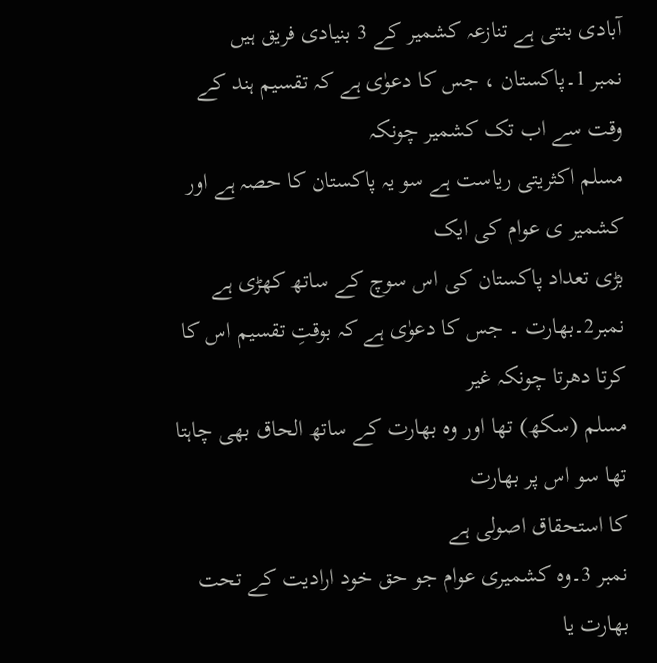آبادی بنتی ہے تنازعہ کشمیر کے 3 بنیادی فریق ہیں
نمبر 1۔پاکستان ، جس کا دعوٰی ہے کہ تقسیم ہند کے وقت سے اب تک کشمیر چونکہ
مسلم اکثریتی ریاست ہے سو یہ پاکستان کا حصہ ہے اور کشمیر ی عوام کی ایک
بڑی تعداد پاکستان کی اس سوچ کے ساتھ کھڑی ہے
نمبر2۔بھارت ۔ جس کا دعوٰی ہے کہ بوقتِ تقسیم اس کا کرتا دھرتا چونکہ غیر
مسلم (سکھ) تھا اور وہ بھارت کے ساتھ الحاق بھی چاہتا تھا سو اس پر بھارت
کا استحقاق اصولی ہے
نمبر 3۔وہ کشمیری عوام جو حق خود ارادیت کے تحت بھارت یا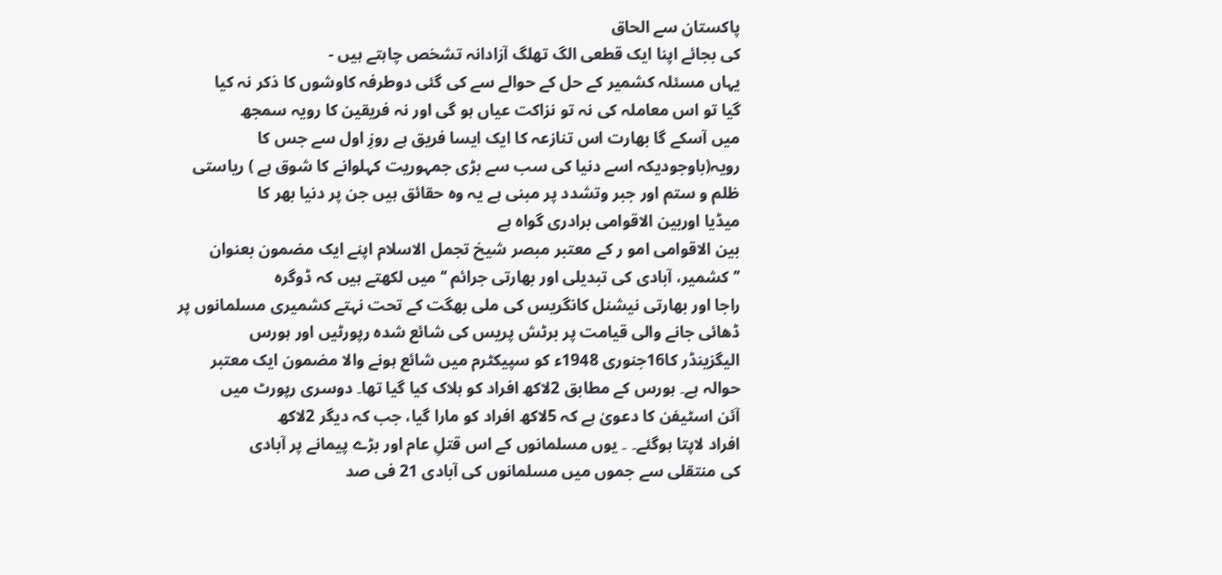پاکستان سے الحاق
کی بجائے اپنا ایک قطعی الگ تھلگ آزادانہ تشخص چاہتے ہیں -
یہاں مسئلہ کشمیر کے حل کے حوالے سے کی گئی دوطرفہ کاوشوں کا ذکر نہ کیا
گیا تو اس معاملہ کی نہ تو نزاکت عیاں ہو گی اور نہ فریقین کا رویہ سمجھ
میں آسکے گا بھارت اس تنازعہ کا ایک ایسا فریق ہے روزِ اول سے جس کا
رویہ(باوجودیکہ اسے دنیا کی سب سے بڑی جمہوریت کہلوانے کا شوق ہے ) ریاستی
ظلم و ستم اور جبر وتشدد پر مبنی ہے یہ وہ حقائق ہیں جن پر دنیا بھر کا
میڈیا اوربین الاقوامی برادری گواہ ہے
بین الاقوامی امو ر کے معتبر مبصر شیخ تجمل الاسلام اپنے ایک مضمون بعنوان
’’کشمیر، آبادی کی تبدیلی اور بھارتی جرائم ‘‘ میں لکھتے ہیں کہ ڈوگرہ
راجا اور بھارتی نیشنل کانگریس کی ملی بھگت کے تحت نہتے کشمیری مسلمانوں پر
ڈھائی جانے والی قیامت پر برٹش پریس کی شائع شدہ رپورٹیں اور ہورس
الیگزینڈر کا16جنوری 1948ء کو سپیکٹرم میں شائع ہونے والا مضمون ایک معتبر
حوالہ ہے۔ ہورس کے مطابق 2لاکھ افراد کو ہلاک کیا گیا تھا۔ دوسری رپورٹ میں
آئن اسٹیفن کا دعویٰ ہے کہ 5لاکھ افراد کو مارا گیا، جب کہ دیگر 2لاکھ
افراد لاپتا ہوگئے۔ ۔ یوں مسلمانوں کے اس قتلِ عام اور بڑے پیمانے پر آبادی
کی منتقلی سے جموں میں مسلمانوں کی آبادی 21 فی صد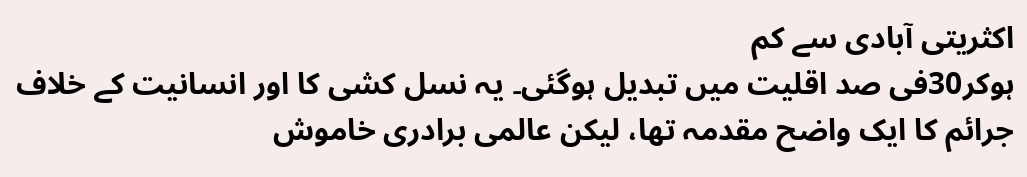اکثریتی آبادی سے کم
ہوکر30فی صد اقلیت میں تبدیل ہوگئی۔ یہ نسل کشی کا اور انسانیت کے خلاف
جرائم کا ایک واضح مقدمہ تھا، لیکن عالمی برادری خاموش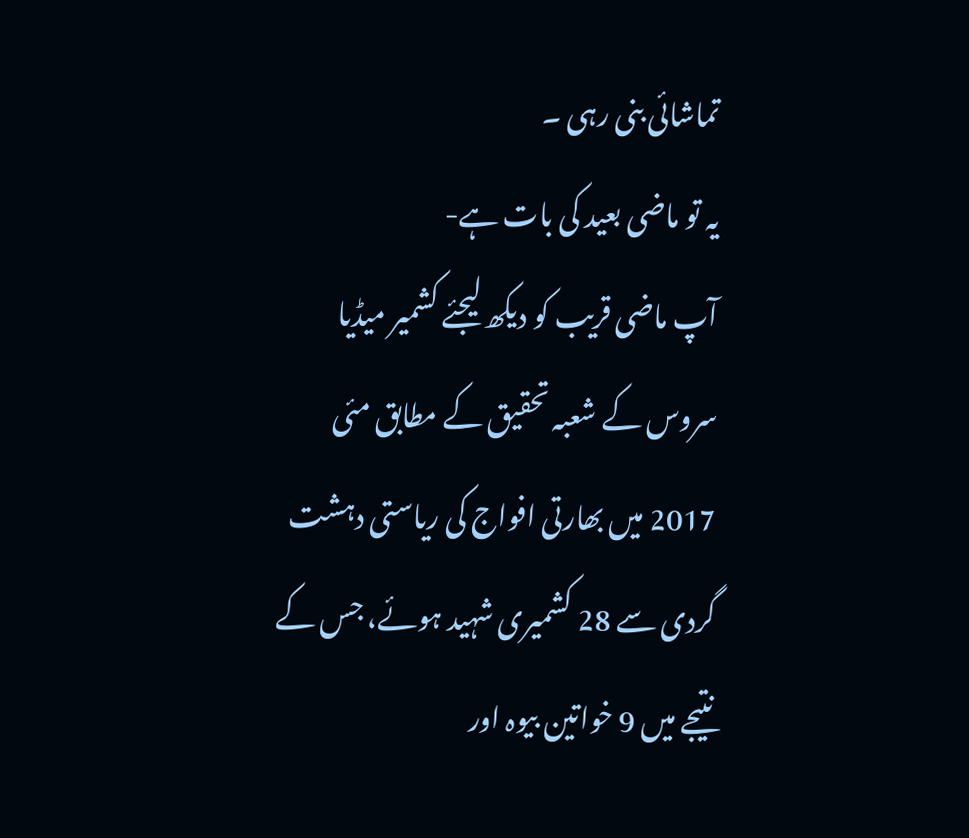تماشائی بنی رہی ۔
یہ تو ماضی بعید کی بات ہے-
آپ ماضی قریب کو دیکھ لیجئے کشمیر میڈیا سروس کے شعبہ تحقیق کے مطابق مئی
2017 میں بھارتی افواج کی ریاستی دہشت گردی سے 28 کشمیری شہید ہوئے، جس کے
نتیجے میں 9 خواتین بیوہ اور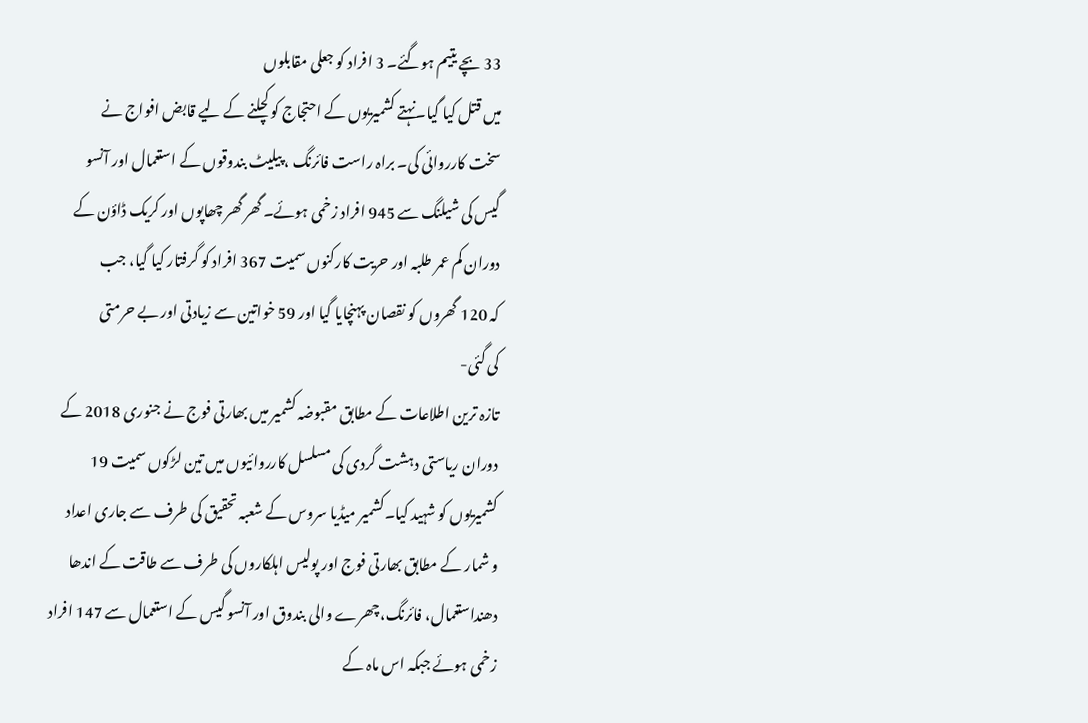33 بچے یتیم ہوگئے۔ 3 افراد کو جعلی مقابلوں
میں قتل کیا گیا۔نہتے کشمیریوں کے احتجاج کو کچلنے کے لیے قابض افواج نے
سخت کارروائی کی۔ براہ راست فائرنگ ، پیلیٹ بندوقوں کے استعمال اور آنسو
گیس کی شیلنگ سے 945 افراد زخمی ہوئے۔ گھر گھر چھاپوں اور کریک ڈاؤن کے
دوران کم عمر طلبہ اور حریت کارکنوں سمیت 367 افراد کو گرفتار کیا گیا، جب
کہ 120 گھروں کو نقصان پہنچایا گیا اور 59 خواتین سے زیادتی اور بے حرمتی
کی گئی-
تازہ ترین اطلاعات کے مطابق مقبوضہ کشمیر میں بھارتی فوج نے جنوری 2018 کے
دوران ریاستی دہشت گردی کی مسلسل کارروائیوں میں تین لڑکوں سمیت 19
کشمیریوں کو شہید کیا۔کشمیر میڈیا سروس کے شعبہ تحقیق کی طرف سے جاری اعداد
و شمار کے مطابق بھارتی فوج اور پولیس اہلکاروں کی طرف سے طاقت کے اندھا
دھنداستعمال، فائرنگ،چھرے والی بندوق اور آنسو گیس کے استعمال سے 147 افراد
زخمی ہوئے جبکہ اس ماہ کے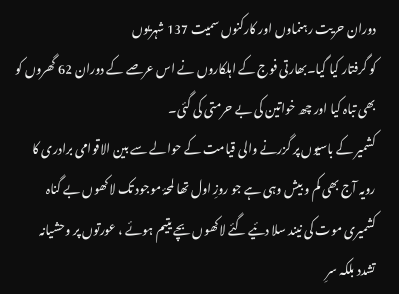دوران حریت رہنماوں اور کارکنوں سمیت 137 شہریوں
کو گرفتار کیا گیا۔بھارتی فوج کے اہلکاروں نے اس عرصے کے دوران 62 گھروں کو
بھی تباہ کیا اور چھ خواتین کی بے حرمتی کی گئی۔
کشمیر کے باسیوں پر گزرنے والی قیامت کے حوالے سے بین الاقوامی برادری کا
رویہ آج بھی کم و بیش وہی ہے جو روزِ اول تھا لمحۂ موجود تک لاکھوں بے گناہ
کشمیری موت کی نیند سلا دئیے گئے لاکھوں بچے یتیم ہوئے ، عورتوں پر وحشیانہ
تشدد بلکہ سرِ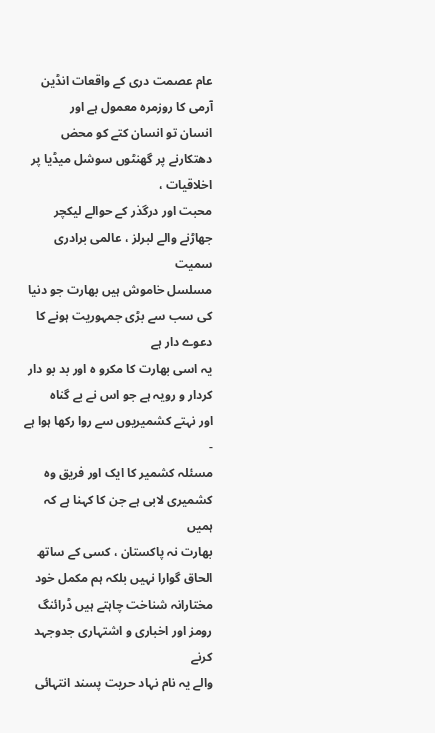عام عصمت دری کے واقعات انڈین آرمی کا روزمرہ معمول ہے اور
انسان تو انسان کتے کو محض دھتکارنے پر گھنٹوں سوشل میڈیا پر اخلاقیات ،
محبت اور درگذر کے حوالے لیکچر جھاڑنے والے لبرلز ، عالمی برادری سمیت
مسلسل خاموش ہیں بھارت جو دنیا کی سب سے بڑی جمہوریت ہونے کا دعوے دار ہے
یہ اسی بھارت کا مکرو ہ اور بد بو دار کردار و رویہ ہے جو اس نے بے گناہ
اور نہتے کشمیریوں سے روا رکھا ہوا ہے -
مسئلہ کشمیر کا ایک اور فریق وہ کشمیری لابی ہے جن کا کہنا ہے کہ ہمیں
بھارت نہ پاکستان ، کسی کے ساتھ الحاق گوارا نہیں بلکہ ہم مکمل خود
مختارانہ شناخت چاہتے ہیں ڈرائنگ رومز اور اخباری و اشتہاری جدوجہد کرنے
والے یہ نام نہاد حریت پسند انتہائی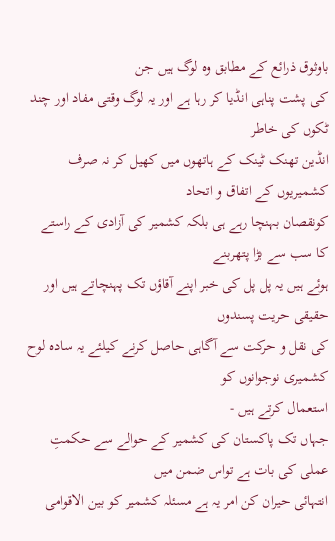باوثوق ذرائع کے مطابق وہ لوگ ہیں جن
کی پشت پناہی انڈیا کر رہا ہے اور یہ لوگ وقتی مفاد اور چند ٹکوں کی خاطر
انڈین تھنک ٹینک کے ہاتھوں میں کھیل کر نہ صرف کشمیریوں کے اتفاق و اتحاد
کونقصان بہنچا رہے ہی بلکہ کشمیر کی آزادی کے راستے کا سب سے بڑا پتھربنے
ہوئے ہیں یہ پل پل کی خبر اپنے آقاؤں تک پہنچاتے ہیں اور حقیقی حریت پسندوں
کی نقل و حرکت سے آگاہی حاصل کرنے کیلئے یہ سادہ لوح کشمیری نوجوانوں کو
استعمال کرتے ہیں -
جہاں تک پاکستان کی کشمیر کے حوالے سے حکمتِ عملی کی بات ہے تواس ضمن میں
انتہائی حیران کن امر یہ ہے مسئلہ کشمیر کو بین الاقوامی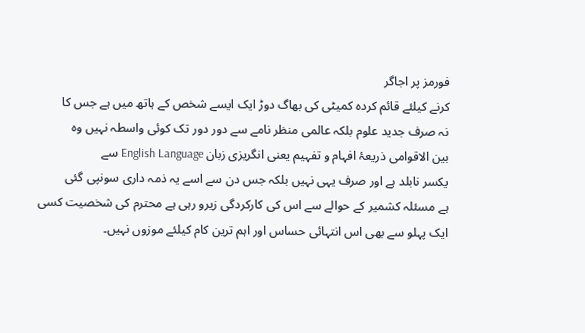فورمز پر اجاگر
کرنے کیلئے قائم کردہ کمیٹی کی بھاگ دوڑ ایک ایسے شخص کے ہاتھ میں ہے جس کا
نہ صرف جدید علوم بلکہ عالمی منظر نامے سے دور دور تک کوئی واسطہ نہیں وہ
بین الاقوامی ذریعۂ افہام و تفہیم یعنی انگریزی زبان English Language سے
یکسر نابلد ہے اور صرف یہی نہیں بلکہ جس دن سے اسے یہ ذمہ داری سونپی گئی
ہے مسئلہ کشمیر کے حوالے سے اس کی کارکردگی زیرو رہی ہے محترم کی شخصیت کسی
ایک پہلو سے بھی اس انتہائی حساس اور اہم ترین کام کیلئے موزوں نہیں۔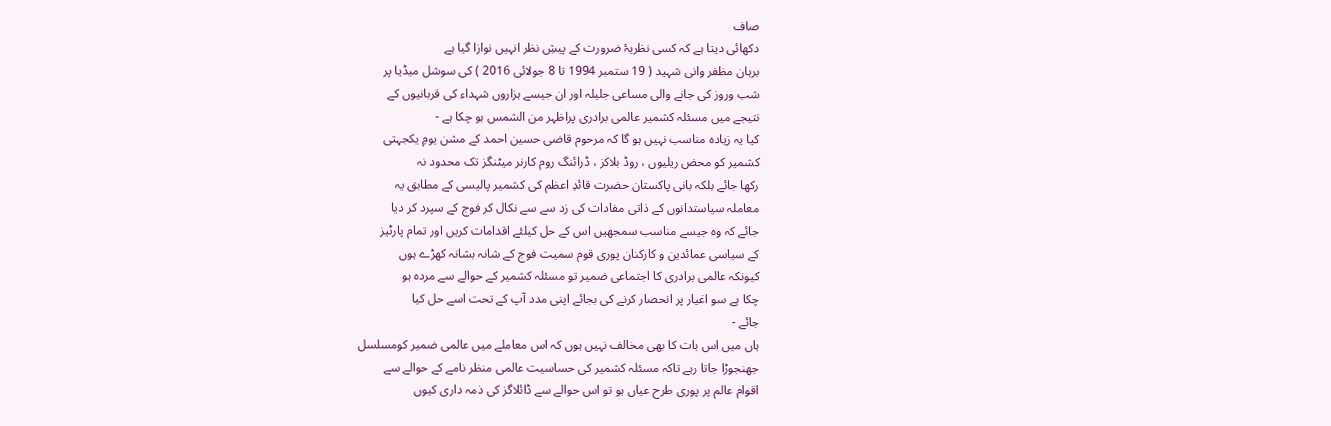صاف
دکھائی دیتا ہے کہ کسی نظریۂ ضرورت کے پیشِ نظر انہیں نوازا گیا ہے
برہان مظفر وانی شہید ( 19 ستمبر 1994 تا 8 جولائی 2016 ) کی سوشل میڈیا پر
شب وروز کی جانے والی مساعی جلیلہ اور ان جیسے ہزاروں شہداء کی قربانیوں کے
نتیجے میں مسئلہ کشمیر عالمی برادری پراظہر من الشمس ہو چکا ہے -
کیا یہ زیادہ مناسب نہیں ہو گا کہ مرحوم قاضی حسین احمد کے مشن یومِ یکجہتی
کشمیر کو محض ریلیوں ، روڈ بلاکز ، ڈرائنگ روم کارنر میٹنگز تک محدود نہ
رکھا جائے بلکہ بانی پاکستان حضرت قائدِ اعظم کی کشمیر پالیسی کے مطابق یہ
معاملہ سیاستدانوں کے ذاتی مفادات کی زد سے سے نکال کر فوج کے سپرد کر دیا
جائے کہ وہ جیسے مناسب سمجھیں اس کے حل کیلئے اقدامات کریں اور تمام پارٹیز
کے سیاسی عمائدین و کارکنان پوری قوم سمیت فوج کے شانہ بشانہ کھڑے ہوں
کیونکہ عالمی برادری کا اجتماعی ضمیر تو مسئلہ کشمیر کے حوالے سے مردہ ہو
چکا ہے سو اغیار پر انحصار کرنے کی بجائے اپنی مدد آپ کے تحت اسے حل کیا
جائے -
ہاں میں اس بات کا بھی مخالف نہیں ہوں کہ اس معاملے میں عالمی ضمیر کومسلسل
جھنجوڑا جاتا رہے تاکہ مسئلہ کشمیر کی حساسیت عالمی منظر نامے کے حوالے سے
اقوام عالم پر پوری طرح عیاں ہو تو اس حوالے سے ڈائلاگز کی ذمہ داری کیوں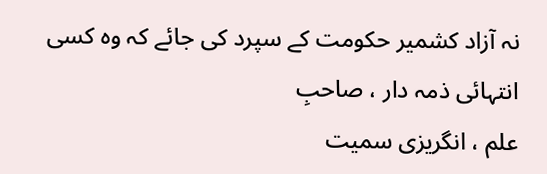نہ آزاد کشمیر حکومت کے سپرد کی جائے کہ وہ کسی انتہائی ذمہ دار ، صاحبِ
علم ، انگریزی سمیت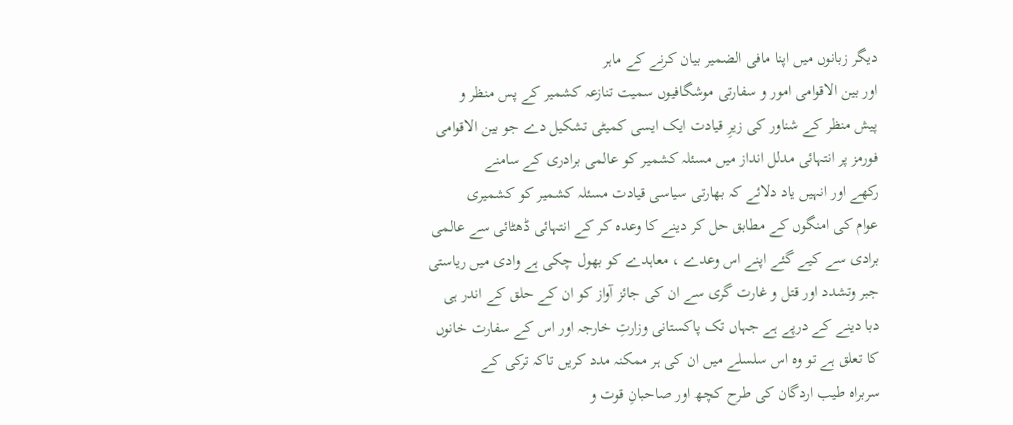دیگر زبانوں میں اپنا مافی الضمیر بیان کرنے کے ماہر
اور بین الاقوامی امور و سفارتی موشگافیوں سمیت تنازعہ کشمیر کے پس منظر و
پیش منظر کے شناور کی زیرِ قیادت ایک ایسی کمیٹی تشکیل دے جو بین الاقوامی
فورمز پر انتہائی مدلل انداز میں مسئلہ کشمیر کو عالمی برادری کے سامنے
رکھے اور انہیں یاد دلائے کہ بھارتی سیاسی قیادت مسئلہ کشمیر کو کشمیری
عوام کی امنگوں کے مطابق حل کر دینے کا وعدہ کر کے انتہائی ڈھٹائی سے عالمی
برادی سے کیے گئے اپنے اس وعدے ، معاہدے کو بھول چکی ہے وادی میں ریاستی
جبر وتشدد اور قتل و غارت گری سے ان کی جائز آواز کو ان کے حلق کے اندر ہی
دبا دینے کے درپے ہے جہاں تک پاکستانی وزارتِ خارجہ اور اس کے سفارت خانوں
کا تعلق ہے تو وہ اس سلسلے میں ان کی ہر ممکنہ مدد کریں تاکہ ترکی کے
سربراہ طیب اردگان کی طرح کچھ اور صاحبانِ قوت و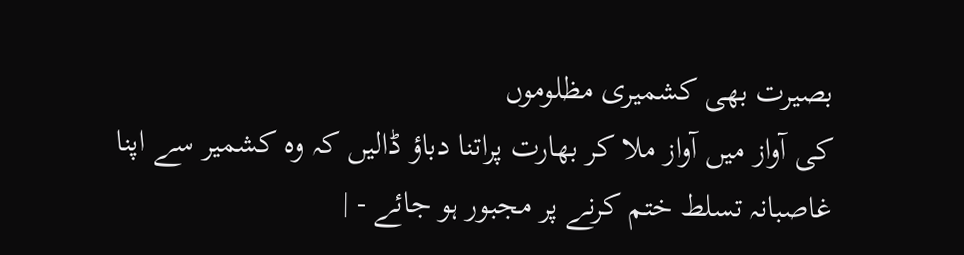بصیرت بھی کشمیری مظلوموں
کی آواز میں آواز ملا کر بھارت پراتنا دباؤ ڈالیں کہ وہ کشمیر سے اپنا
غاصبانہ تسلط ختم کرنے پر مجبور ہو جائے - |